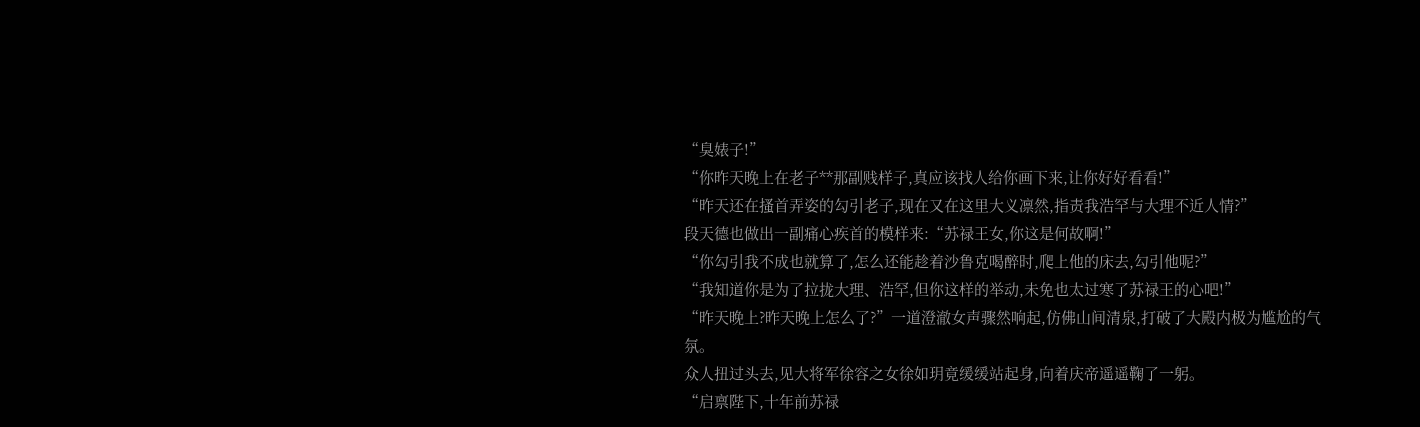“臭婊子!”
“你昨天晚上在老子**那副贱样子,真应该找人给你画下来,让你好好看看!”
“昨天还在搔首弄姿的勾引老子,现在又在这里大义凛然,指责我浩罕与大理不近人情?”
段天德也做出一副痛心疾首的模样来:“苏禄王女,你这是何故啊!”
“你勾引我不成也就算了,怎么还能趁着沙鲁克喝醉时,爬上他的床去,勾引他呢?”
“我知道你是为了拉拢大理、浩罕,但你这样的举动,未免也太过寒了苏禄王的心吧!”
“昨天晚上?昨天晚上怎么了?”一道澄澈女声骤然响起,仿佛山间清泉,打破了大殿内极为尴尬的气氛。
众人扭过头去,见大将军徐容之女徐如玥竟缓缓站起身,向着庆帝遥遥鞠了一躬。
“启禀陛下,十年前苏禄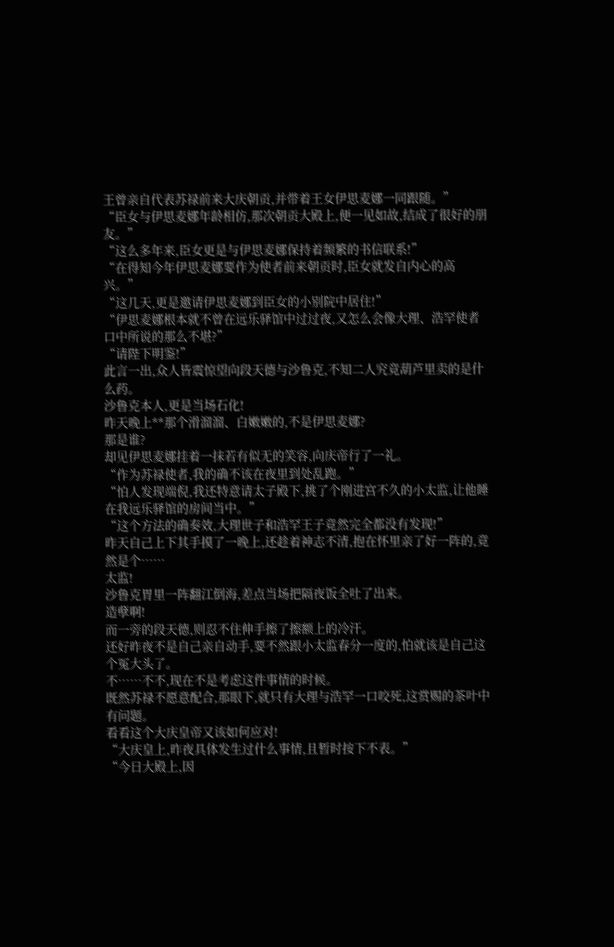王曾亲自代表苏禄前来大庆朝贡,并带着王女伊思麦娜一同跟随。”
“臣女与伊思麦娜年龄相仿,那次朝贡大殿上,便一见如故,结成了很好的朋友。”
“这么多年来,臣女更是与伊思麦娜保持着频繁的书信联系!”
“在得知今年伊思麦娜要作为使者前来朝贡时,臣女就发自内心的高兴。”
“这几天,更是邀请伊思麦娜到臣女的小别院中居住!”
“伊思麦娜根本就不曾在远乐驿馆中过过夜,又怎么会像大理、浩罕使者口中所说的那么不堪?”
“请陛下明鉴!”
此言一出,众人皆震惊望向段天德与沙鲁克,不知二人究竟葫芦里卖的是什么药。
沙鲁克本人,更是当场石化!
昨天晚上**那个滑溜溜、白嫩嫩的,不是伊思麦娜?
那是谁?
却见伊思麦娜挂着一抹若有似无的笑容,向庆帝行了一礼。
“作为苏禄使者,我的确不该在夜里到处乱跑。”
“怕人发现端倪,我还特意请太子殿下,挑了个刚进宫不久的小太监,让他睡在我远乐驿馆的房间当中。”
“这个方法的确奏效,大理世子和浩罕王子竟然完全都没有发现!”
昨天自己上下其手摸了一晚上,还趁着神志不清,抱在怀里亲了好一阵的,竟然是个……
太监!
沙鲁克胃里一阵翻江倒海,差点当场把隔夜饭全吐了出来。
造孽啊!
而一旁的段天德,则忍不住伸手擦了擦额上的冷汗。
还好昨夜不是自己亲自动手,要不然跟小太监春分一度的,怕就该是自己这个冤大头了。
不……不不,现在不是考虑这件事情的时候。
既然苏禄不愿意配合,那眼下,就只有大理与浩罕一口咬死,这赏赐的茶叶中有问题。
看看这个大庆皇帝又该如何应对!
“大庆皇上,昨夜具体发生过什么事情,且暂时按下不表。”
“今日大殿上,因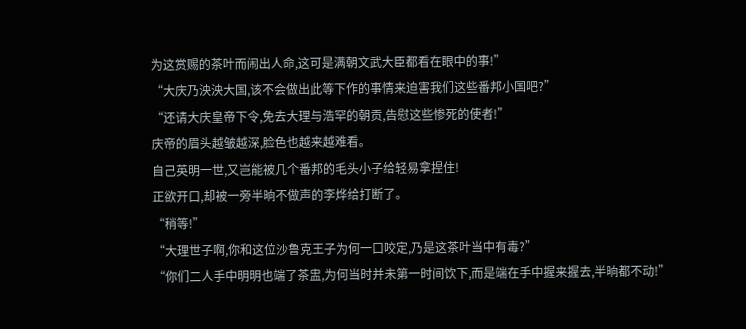为这赏赐的茶叶而闹出人命,这可是满朝文武大臣都看在眼中的事!”
“大庆乃泱泱大国,该不会做出此等下作的事情来迫害我们这些番邦小国吧?”
“还请大庆皇帝下令,免去大理与浩罕的朝贡,告慰这些惨死的使者!”
庆帝的眉头越皱越深,脸色也越来越难看。
自己英明一世,又岂能被几个番邦的毛头小子给轻易拿捏住!
正欲开口,却被一旁半晌不做声的李烨给打断了。
“稍等!”
“大理世子啊,你和这位沙鲁克王子为何一口咬定,乃是这茶叶当中有毒?”
“你们二人手中明明也端了茶盅,为何当时并未第一时间饮下,而是端在手中握来握去,半晌都不动!”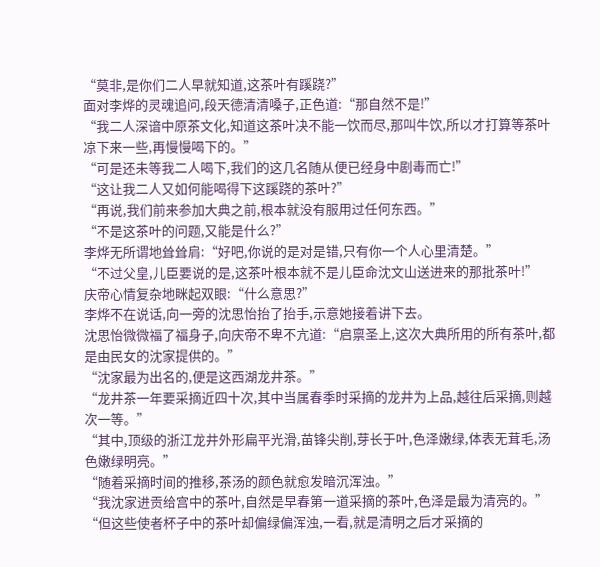“莫非,是你们二人早就知道,这茶叶有蹊跷?”
面对李烨的灵魂追问,段天德清清嗓子,正色道:“那自然不是!”
“我二人深谙中原茶文化,知道这茶叶决不能一饮而尽,那叫牛饮,所以才打算等茶叶凉下来一些,再慢慢喝下的。”
“可是还未等我二人喝下,我们的这几名随从便已经身中剧毒而亡!”
“这让我二人又如何能喝得下这蹊跷的茶叶?”
“再说,我们前来参加大典之前,根本就没有服用过任何东西。”
“不是这茶叶的问题,又能是什么?”
李烨无所谓地耸耸肩:“好吧,你说的是对是错,只有你一个人心里清楚。”
“不过父皇,儿臣要说的是,这茶叶根本就不是儿臣命沈文山送进来的那批茶叶!”
庆帝心情复杂地眯起双眼:“什么意思?”
李烨不在说话,向一旁的沈思怡抬了抬手,示意她接着讲下去。
沈思怡微微福了福身子,向庆帝不卑不亢道:“启禀圣上,这次大典所用的所有茶叶,都是由民女的沈家提供的。”
“沈家最为出名的,便是这西湖龙井茶。”
“龙井茶一年要采摘近四十次,其中当属春季时采摘的龙井为上品,越往后采摘,则越次一等。”
“其中,顶级的浙江龙井外形扁平光滑,苗锋尖削,芽长于叶,色泽嫩绿,体表无茸毛,汤色嫩绿明亮。”
“随着采摘时间的推移,茶汤的颜色就愈发暗沉浑浊。”
“我沈家进贡给宫中的茶叶,自然是早春第一道采摘的茶叶,色泽是最为清亮的。”
“但这些使者杯子中的茶叶却偏绿偏浑浊,一看,就是清明之后才采摘的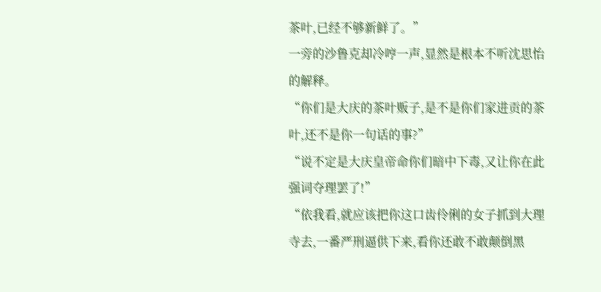茶叶,已经不够新鲜了。”
一旁的沙鲁克却冷哼一声,显然是根本不听沈思怡的解释。
“你们是大庆的茶叶贩子,是不是你们家进贡的茶叶,还不是你一句话的事?”
“说不定是大庆皇帝命你们暗中下毒,又让你在此强词夺理罢了!”
“依我看,就应该把你这口齿伶俐的女子抓到大理寺去,一番严刑逼供下来,看你还敢不敢颠倒黑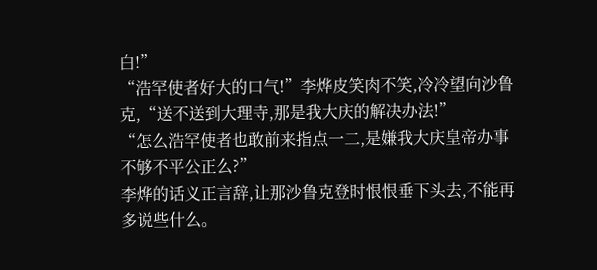白!”
“浩罕使者好大的口气!”李烨皮笑肉不笑,冷冷望向沙鲁克,“送不送到大理寺,那是我大庆的解决办法!”
“怎么浩罕使者也敢前来指点一二,是嫌我大庆皇帝办事不够不平公正么?”
李烨的话义正言辞,让那沙鲁克登时恨恨垂下头去,不能再多说些什么。